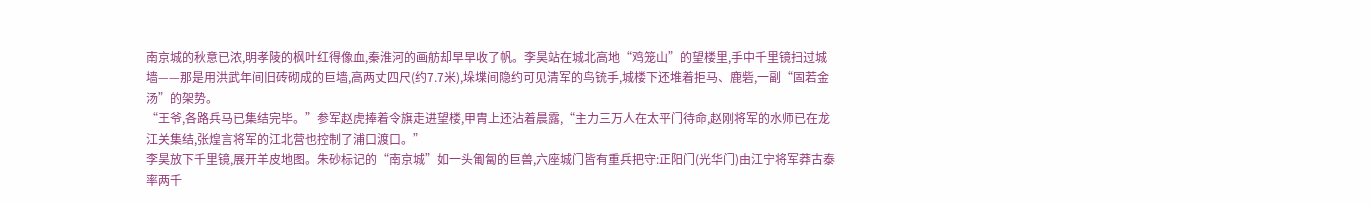南京城的秋意已浓,明孝陵的枫叶红得像血,秦淮河的画舫却早早收了帆。李昊站在城北高地“鸡笼山”的望楼里,手中千里镜扫过城墙——那是用洪武年间旧砖砌成的巨墙,高两丈四尺(约7.7米),垛堞间隐约可见清军的鸟铳手,城楼下还堆着拒马、鹿砦,一副“固若金汤”的架势。
“王爷,各路兵马已集结完毕。”参军赵虎捧着令旗走进望楼,甲胄上还沾着晨露,“主力三万人在太平门待命,赵刚将军的水师已在龙江关集结,张煌言将军的江北营也控制了浦口渡口。”
李昊放下千里镜,展开羊皮地图。朱砂标记的“南京城”如一头匍匐的巨兽,六座城门皆有重兵把守:正阳门(光华门)由江宁将军莽古泰率两千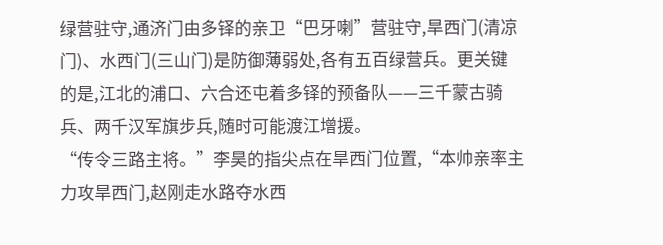绿营驻守,通济门由多铎的亲卫“巴牙喇”营驻守,旱西门(清凉门)、水西门(三山门)是防御薄弱处,各有五百绿营兵。更关键的是,江北的浦口、六合还屯着多铎的预备队——三千蒙古骑兵、两千汉军旗步兵,随时可能渡江增援。
“传令三路主将。”李昊的指尖点在旱西门位置,“本帅亲率主力攻旱西门,赵刚走水路夺水西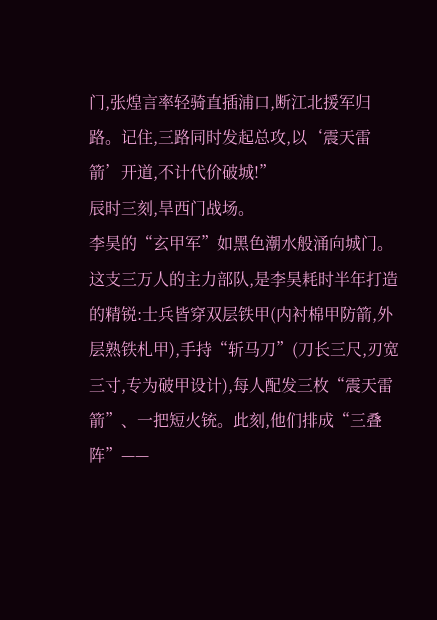门,张煌言率轻骑直插浦口,断江北援军归路。记住,三路同时发起总攻,以‘震天雷箭’开道,不计代价破城!”
辰时三刻,旱西门战场。
李昊的“玄甲军”如黑色潮水般涌向城门。这支三万人的主力部队,是李昊耗时半年打造的精锐:士兵皆穿双层铁甲(内衬棉甲防箭,外层熟铁札甲),手持“斩马刀”(刀长三尺,刃宽三寸,专为破甲设计),每人配发三枚“震天雷箭”、一把短火铳。此刻,他们排成“三叠阵”——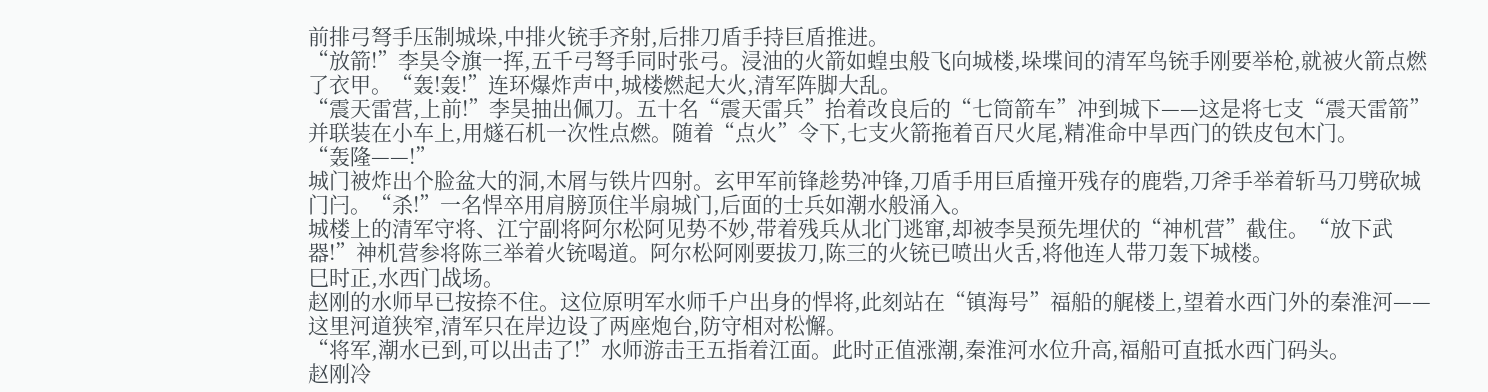前排弓弩手压制城垛,中排火铳手齐射,后排刀盾手持巨盾推进。
“放箭!”李昊令旗一挥,五千弓弩手同时张弓。浸油的火箭如蝗虫般飞向城楼,垛堞间的清军鸟铳手刚要举枪,就被火箭点燃了衣甲。“轰!轰!”连环爆炸声中,城楼燃起大火,清军阵脚大乱。
“震天雷营,上前!”李昊抽出佩刀。五十名“震天雷兵”抬着改良后的“七筒箭车”冲到城下——这是将七支“震天雷箭”并联装在小车上,用燧石机一次性点燃。随着“点火”令下,七支火箭拖着百尺火尾,精准命中旱西门的铁皮包木门。
“轰隆——!”
城门被炸出个脸盆大的洞,木屑与铁片四射。玄甲军前锋趁势冲锋,刀盾手用巨盾撞开残存的鹿砦,刀斧手举着斩马刀劈砍城门闩。“杀!”一名悍卒用肩膀顶住半扇城门,后面的士兵如潮水般涌入。
城楼上的清军守将、江宁副将阿尔松阿见势不妙,带着残兵从北门逃窜,却被李昊预先埋伏的“神机营”截住。“放下武器!”神机营参将陈三举着火铳喝道。阿尔松阿刚要拔刀,陈三的火铳已喷出火舌,将他连人带刀轰下城楼。
巳时正,水西门战场。
赵刚的水师早已按捺不住。这位原明军水师千户出身的悍将,此刻站在“镇海号”福船的艉楼上,望着水西门外的秦淮河——这里河道狭窄,清军只在岸边设了两座炮台,防守相对松懈。
“将军,潮水已到,可以出击了!”水师游击王五指着江面。此时正值涨潮,秦淮河水位升高,福船可直抵水西门码头。
赵刚冷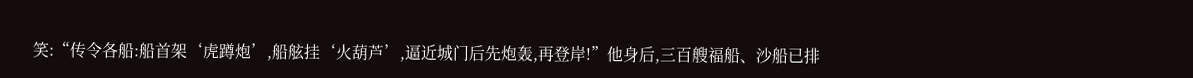笑:“传令各船:船首架‘虎蹲炮’,船舷挂‘火葫芦’,逼近城门后先炮轰,再登岸!”他身后,三百艘福船、沙船已排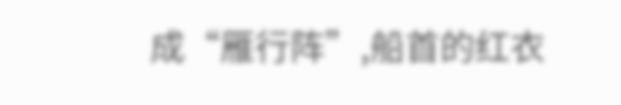成“雁行阵”,船首的红衣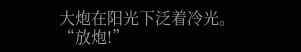大炮在阳光下泛着冷光。
“放炮!”